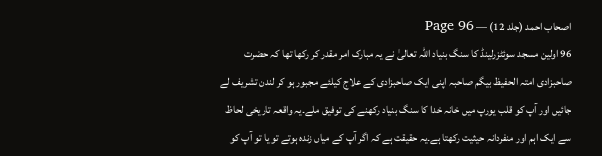اصحاب احمد (جلد 12) — Page 96
96 اولین مسجد سوئٹزرلینڈ کا سنگ بنیاد اللہ تعالیٰ نے یہ مبارک امر مقدر کر رکھا تھا کہ حضرت صاحبزادی امتہ الحفیظ بیگم صاحبہ اپنی ایک صاحبزادی کے علاج کیلئے مجبور ہو کر لندن تشریف لے جائیں اور آپ کو قلب یورپ میں خانہ خدا کا سنگ بنیاد رکھنے کی توفیق ملے۔یہ واقعہ تاریخی لحاظ سے ایک اہم اور منفردانہ حیثیت رکھتا ہے۔یہ حقیقت ہے کہ اگر آپ کے میاں زندہ ہوتے تو یا تو آپ کو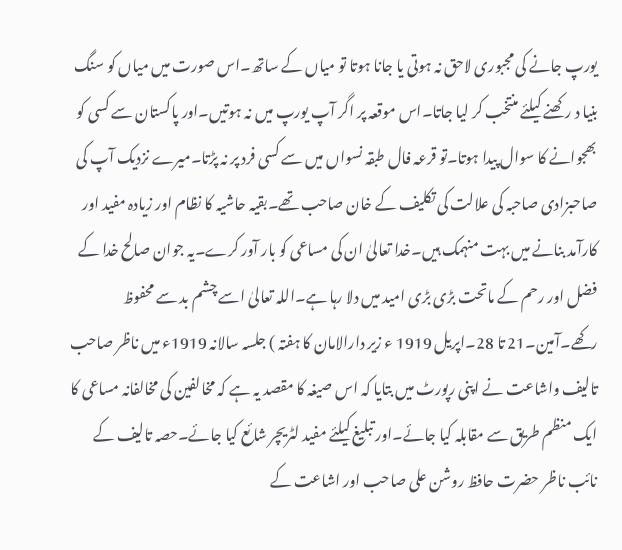یورپ جانے کی مجبوری لاحق نہ ہوتی یا جانا ہوتا تو میاں کے ساتھ۔اس صورت میں میاں کو سنگ بنیا د رکھنے کیلئے منتخب کر لیا جاتا۔اس موقعہ پر اگر آپ یورپ میں نہ ہوتیں۔اور پاکستان سے کسی کو بھجوانے کا سوال پیدا ہوتا۔تو قرعہ فال طبقہ نسواں میں سے کسی فرد پر نہ پڑتا۔میرے نزدیک آپ کی صاحبزادی صاحبہ کی علالت کی تکلیف کے خان صاحب تھے۔بقیہ حاشیہ کا نظام اور زیادہ مفید اور کارآمد بنانے میں بہت منہمک ہیں۔خدا تعالیٰ ان کی مساعی کو بار آور کرے۔یہ جوان صالح خدا کے فضل اور رحم کے ماتحت بڑی بڑی امید میں دلا رہا ہے۔اللہ تعالیٰ اسے چشم بد سے محفوظ رکھے۔آمین۔21 تا 28۔اپریل 1919 ء زیر دارالامان کا ہفتہ ) جلسہ سالانہ 1919ء میں ناظر صاحب تالیف واشاعت نے اپنی رپورٹ میں بتایا کہ اس صیغہ کا مقصد یہ ہے کہ مخالفین کی مخالفانہ مساعی کا ایک منظم طریق سے مقابلہ کیا جائے۔اور تبلیغ کیلئے مفید لٹریچر شائع کیا جائے۔حصہ تالیف کے نائب ناظر حضرت حافظ روشن علی صاحب اور اشاعت کے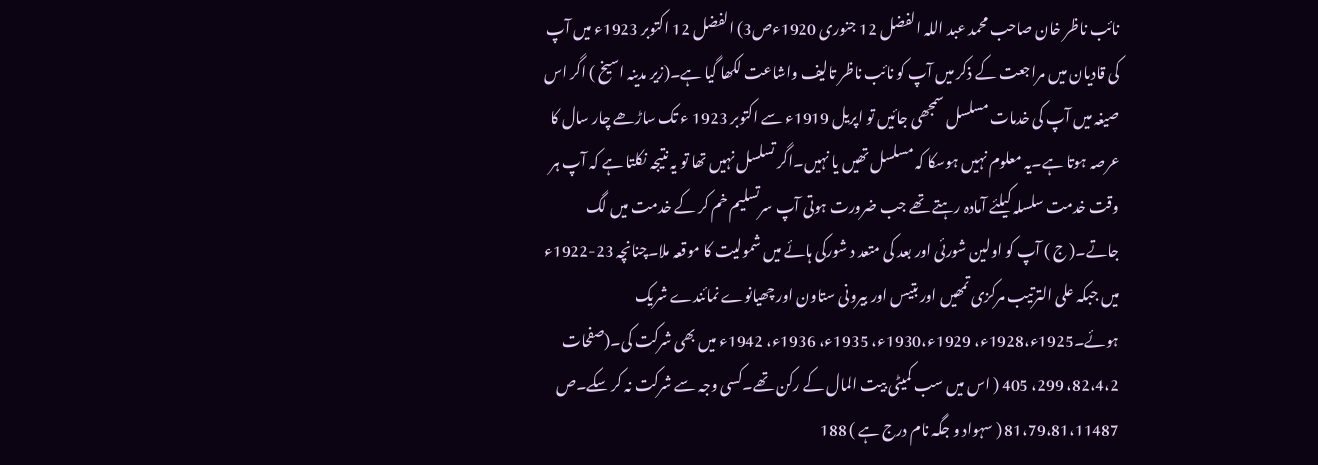نائب ناظر خان صاحب محمد عبد اللہ الفضل 12 جنوری 1920ءص3) الفضل 12 اکتوبر 1923ء میں آپ کی قادیان میں مراجعت کے ذکر میں آپ کو نائب ناظر تالیف واشاعت لکھا گیا ہے۔(زیر مدینہ اسیخ ) اگر اس صیغہ میں آپ کی خدمات مسلسل سمجھی جائیں تو اپریل 1919ء سے اکتوبر 1923 ء تک ساڑھے چار سال کا عرصہ ہوتا ہے۔یہ معلوم نہیں ہوسکا کہ مسلسل تھیں یا نہیں۔اگر تسلسل نہیں تھا تو یہ نتیجہ نکلتا ہے کہ آپ ہر وقت خدمت سلسلہ کیلئے آمادہ رہتے تھے جب ضرورت ہوتی آپ سرتسلیم خم کر کے خدمت میں لگ جاتے۔( ج ) آپ کو اولین شورئی اور بعد کی متعد د شورکی ہائے میں شمولیت کا موقعہ ملا۔چنانچہ 23-1922ء میں جبکہ علی الترتیب مرکزی تمھیں اور بتیس اور بیرونی ستاون اور چھیانوے نمائندے شریک ہوئے۔1925ء،1928ء، 1929ء،1930ء، 1935ء، 1936ء، 1942ء میں بھی شرکت کی۔(صفحات 82،4،2، 299، 405 ( اس میں سب کمیٹی بیت المال کے رکن تھے۔کسی وجہ سے شرکت نہ کر سکے۔ص 81،79،81،11487 ( سہواد و جگہ نام درج ہے ) 188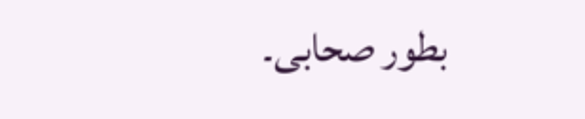بطور صحابی۔